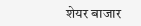शेयर बाजार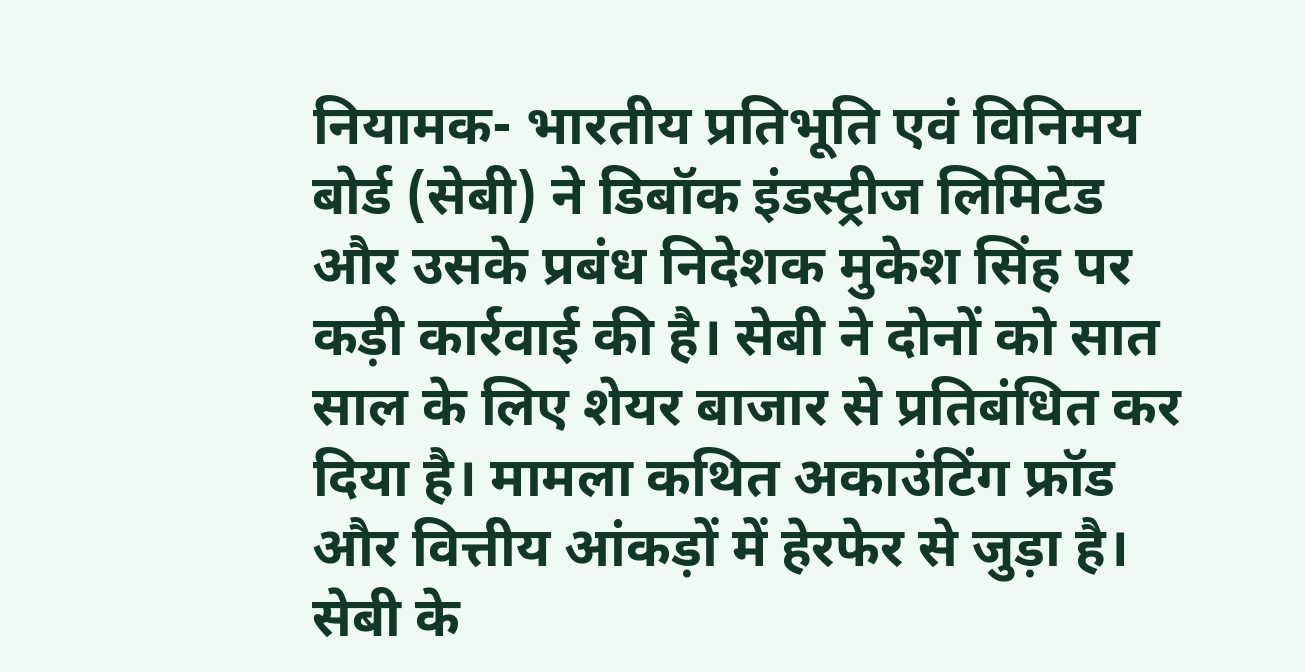नियामक- भारतीय प्रतिभूति एवं विनिमय बोर्ड (सेबी) ने डिबॉक इंडस्ट्रीज लिमिटेड और उसके प्रबंध निदेशक मुकेश सिंह पर कड़ी कार्रवाई की है। सेबी ने दोनों को सात साल के लिए शेयर बाजार से प्रतिबंधित कर दिया है। मामला कथित अकाउंटिंग फ्रॉड और वित्तीय आंकड़ों में हेरफेर से जुड़ा है। सेबी के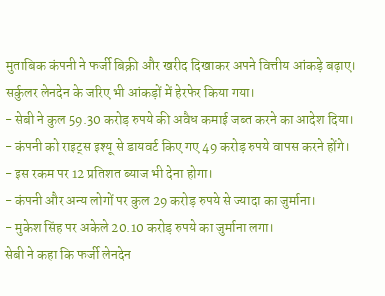मुताबिक कंपनी ने फर्जी बिक्री और खरीद दिखाकर अपने वित्तीय आंकड़े बढ़ाए। सर्कुलर लेनदेन के जरिए भी आंकड़ों में हेरफेर किया गया।
- सेबी ने कुल 59.30 करोड़ रुपये की अवैध कमाई जब्त करने का आदेश दिया।
- कंपनी को राइट्स इश्यू से डायवर्ट किए गए 49 करोड़ रुपये वापस करने होंगे।
- इस रकम पर 12 प्रतिशत ब्याज भी देना होगा।
- कंपनी और अन्य लोगों पर कुल 29 करोड़ रुपये से ज्यादा का जुर्माना।
- मुकेश सिंह पर अकेले 20.10 करोड़ रुपये का जुर्माना लगा।
सेबी ने कहा कि फर्जी लेनदेन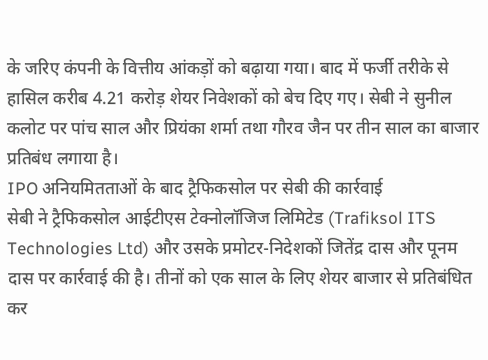के जरिए कंपनी के वित्तीय आंकड़ों को बढ़ाया गया। बाद में फर्जी तरीके से हासिल करीब 4.21 करोड़ शेयर निवेशकों को बेच दिए गए। सेबी ने सुनील कलोट पर पांच साल और प्रियंका शर्मा तथा गौरव जैन पर तीन साल का बाजार प्रतिबंध लगाया है।
IPO अनियमितताओं के बाद ट्रैफिकसोल पर सेबी की कार्रवाई
सेबी ने ट्रैफिकसोल आईटीएस टेक्नोलॉजिज लिमिटेड (Trafiksol ITS Technologies Ltd) और उसके प्रमोटर-निदेशकों जितेंद्र दास और पूनम दास पर कार्रवाई की है। तीनों को एक साल के लिए शेयर बाजार से प्रतिबंधित कर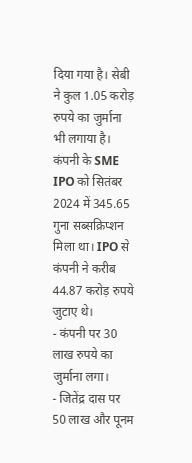दिया गया है। सेबी ने कुल 1.05 करोड़ रुपये का जुर्माना भी लगाया है। कंपनी के SME IPO को सितंबर 2024 में 345.65 गुना सब्सक्रिप्शन मिला था। IPO से कंपनी ने करीब 44.87 करोड़ रुपये जुटाए थे।
- कंपनी पर 30 लाख रुपये का जुर्माना लगा।
- जितेंद्र दास पर 50 लाख और पूनम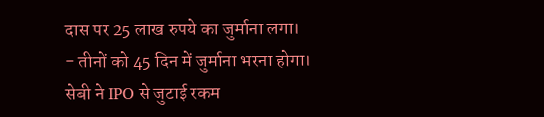दास पर 25 लाख रुपये का जुर्माना लगा।
- तीनों को 45 दिन में जुर्माना भरना होगा।
सेबी ने IPO से जुटाई रकम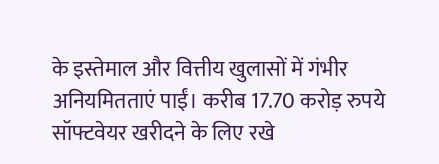के इस्तेमाल और वित्तीय खुलासों में गंभीर अनियमितताएं पाईं। करीब 17.70 करोड़ रुपये सॉफ्टवेयर खरीदने के लिए रखे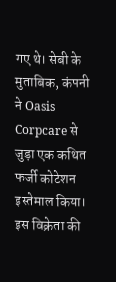गए थे। सेबी के मुताबिक, कंपनी ने Oasis Corpcare से जुड़ा एक कथित फर्जी कोटेशन इस्तेमाल किया। इस विक्रेता की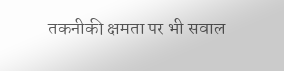तकनीकी क्षमता पर भी सवाल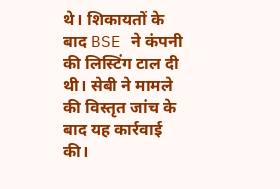थे। शिकायतों के बाद BSE ने कंपनी की लिस्टिंग टाल दी थी। सेबी ने मामले की विस्तृत जांच के बाद यह कार्रवाई की।